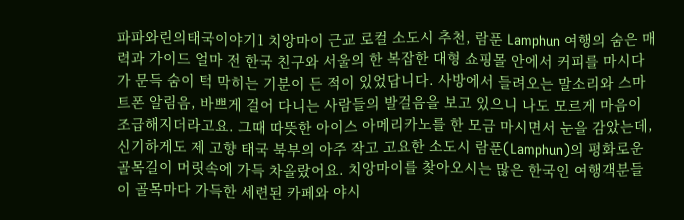파파와린의태국이야기1 치앙마이 근교 로컬 소도시 추천, 람푼 Lamphun 여행의 숨은 매력과 가이드 얼마 전 한국 친구와 서울의 한 복잡한 대형 쇼핑몰 안에서 커피를 마시다가 문득 숨이 턱 막히는 기분이 든 적이 있었답니다. 사방에서 들려오는 말소리와 스마트폰 알림음, 바쁘게 걸어 다니는 사람들의 발걸음을 보고 있으니 나도 모르게 마음이 조급해지더라고요. 그때 따뜻한 아이스 아메리카노를 한 모금 마시면서 눈을 감았는데, 신기하게도 제 고향 태국 북부의 아주 작고 고요한 소도시 람푼(Lamphun)의 평화로운 골목길이 머릿속에 가득 차올랐어요. 치앙마이를 찾아오시는 많은 한국인 여행객분들이 골목마다 가득한 세련된 카페와 야시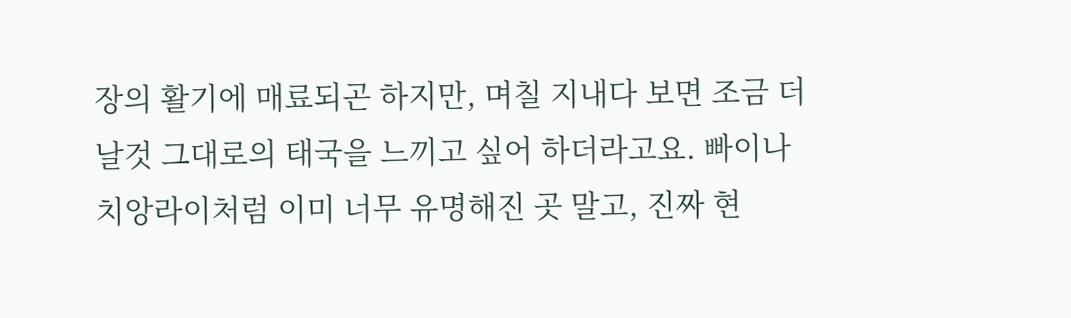장의 활기에 매료되곤 하지만, 며칠 지내다 보면 조금 더 날것 그대로의 태국을 느끼고 싶어 하더라고요. 빠이나 치앙라이처럼 이미 너무 유명해진 곳 말고, 진짜 현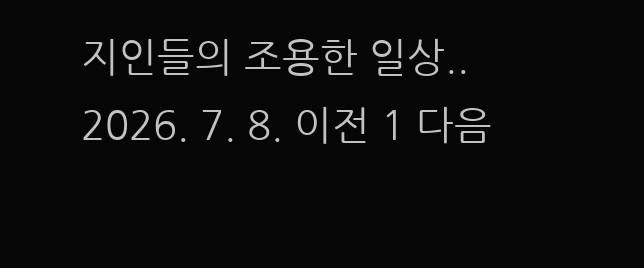지인들의 조용한 일상.. 2026. 7. 8. 이전 1 다음